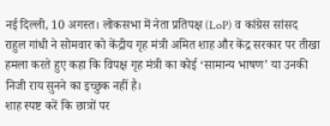नई दिल्ली, 10 अगस्त। लोकसभा में नेता प्रतिपक्ष (LoP) व कांग्रेस सांसद राहुल गांधी ने सोमवार को केंद्रीय गृह मंत्री अमित शाह और केंद्र सरकार पर तीखा हमला करते हुए कहा कि विपक्ष गृह मंत्री का कोई ‘सामान्य भाषण’ या उनकी निजी राय सुनने का इच्छुक नहीं है।
शाह स्पष्ट करें कि छात्रों पर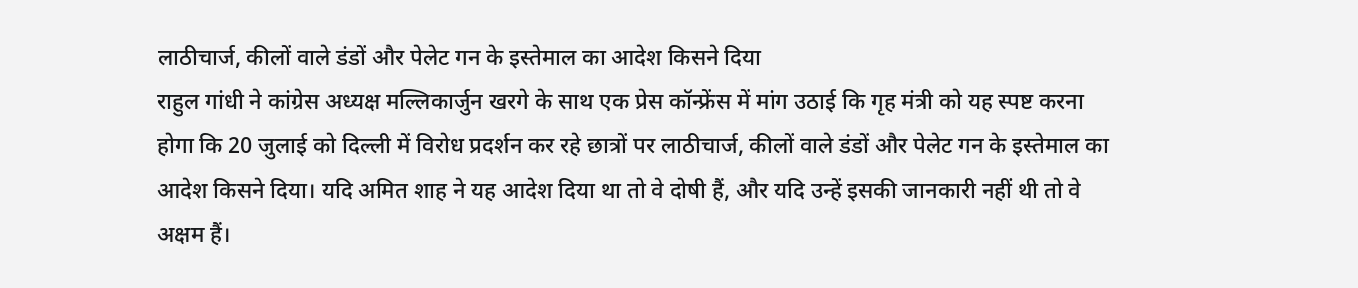लाठीचार्ज, कीलों वाले डंडों और पेलेट गन के इस्तेमाल का आदेश किसने दिया
राहुल गांधी ने कांग्रेस अध्यक्ष मल्लिकार्जुन खरगे के साथ एक प्रेस कॉन्फ्रेंस में मांग उठाई कि गृह मंत्री को यह स्पष्ट करना होगा कि 20 जुलाई को दिल्ली में विरोध प्रदर्शन कर रहे छात्रों पर लाठीचार्ज, कीलों वाले डंडों और पेलेट गन के इस्तेमाल का आदेश किसने दिया। यदि अमित शाह ने यह आदेश दिया था तो वे दोषी हैं, और यदि उन्हें इसकी जानकारी नहीं थी तो वे अक्षम हैं।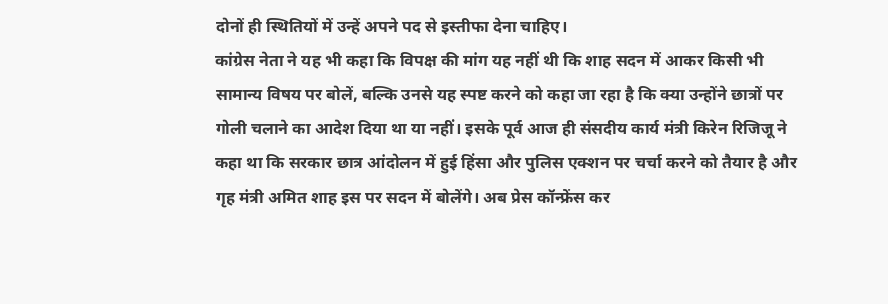दोनों ही स्थितियों में उन्हें अपने पद से इस्तीफा देना चाहिए।
कांग्रेस नेता ने यह भी कहा कि विपक्ष की मांग यह नहीं थी कि शाह सदन में आकर किसी भी सामान्य विषय पर बोलें, बल्कि उनसे यह स्पष्ट करने को कहा जा रहा है कि क्या उन्होंने छात्रों पर गोली चलाने का आदेश दिया था या नहीं। इसके पूर्व आज ही संसदीय कार्य मंत्री किरेन रिजिजू ने कहा था कि सरकार छात्र आंदोलन में हुई हिंसा और पुलिस एक्शन पर चर्चा करने को तैयार है और गृह मंत्री अमित शाह इस पर सदन में बोलेंगे। अब प्रेस कॉन्फ्रेंस कर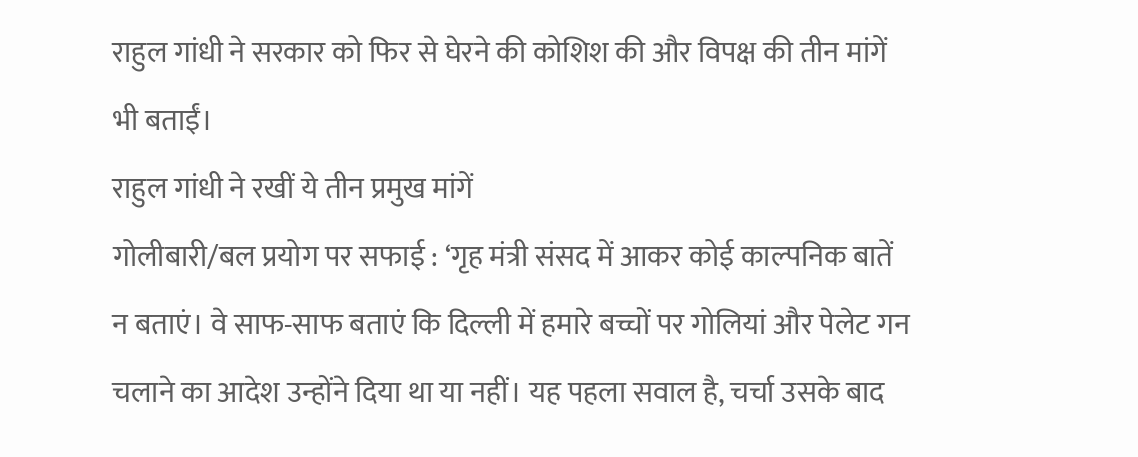राहुल गांधी ने सरकार को फिर से घेरने की कोशिश की और विपक्ष की तीन मांगें भी बताईं।
राहुल गांधी ने रखीं ये तीन प्रमुख मांगें
गोलीबारी/बल प्रयोग पर सफाई : ‘गृह मंत्री संसद में आकर कोई काल्पनिक बातें न बताएं। वे साफ-साफ बताएं कि दिल्ली में हमारे बच्चों पर गोलियां और पेलेट गन चलाने का आदेश उन्होंने दिया था या नहीं। यह पहला सवाल है, चर्चा उसके बाद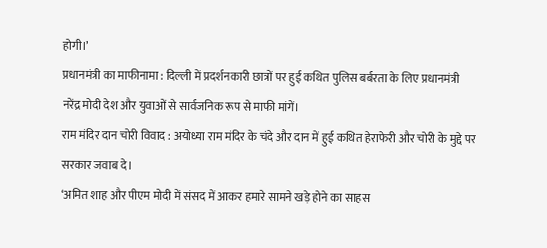होगी।’
प्रधानमंत्री का माफीनामा : दिल्ली में प्रदर्शनकारी छात्रों पर हुई कथित पुलिस बर्बरता के लिए प्रधानमंत्री नरेंद्र मोदी देश और युवाओं से सार्वजनिक रूप से माफी मांगें।
राम मंदिर दान चोरी विवाद : अयोध्या राम मंदिर के चंदे और दान में हुई कथित हेराफेरी और चोरी के मुद्दे पर सरकार जवाब दे।
‘अमित शाह और पीएम मोदी में संसद में आकर हमारे सामने खड़े होने का साहस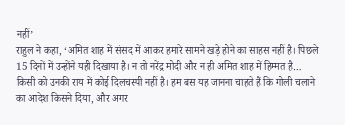नहीं’
राहुल ने कहा, ‘अमित शाह में संसद में आकर हमारे सामने खड़े होने का साहस नहीं है। पिछले 15 दिनों में उन्होंने यही दिखाया है। न तो नरेंद्र मोदी और न ही अमित शाह में हिम्मत है… किसी को उनकी राय में कोई दिलचस्पी नहीं है। हम बस यह जानना चाहते हैं कि गोली चलाने का आदेश किसने दिया, और अगर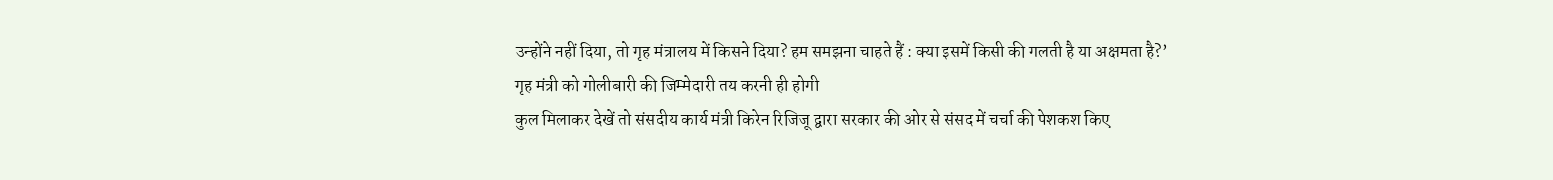उन्होंने नहीं दिया, तो गृह मंत्रालय में किसने दिया? हम समझना चाहते हैं : क्या इसमें किसी की गलती है या अक्षमता है?’
गृह मंत्री को गोलीबारी की जिम्मेदारी तय करनी ही होगी
कुल मिलाकर देखें तो संसदीय कार्य मंत्री किरेन रिजिजू द्वारा सरकार की ओर से संसद में चर्चा की पेशकश किए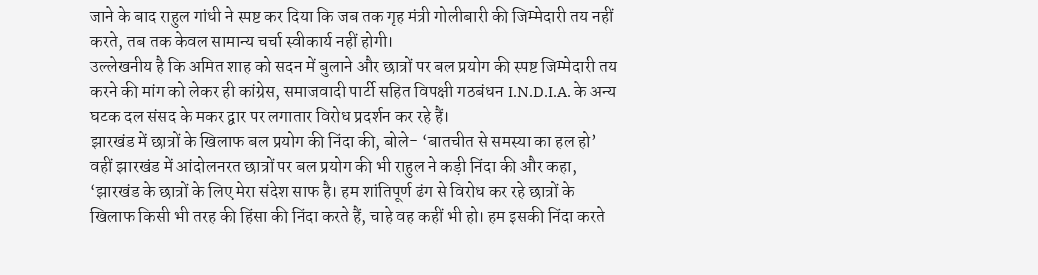जाने के बाद राहुल गांधी ने स्पष्ट कर दिया कि जब तक गृह मंत्री गोलीबारी की जिम्मेदारी तय नहीं करते, तब तक केवल सामान्य चर्चा स्वीकार्य नहीं होगी।
उल्लेखनीय है कि अमित शाह को सदन में बुलाने और छात्रों पर बल प्रयोग की स्पष्ट जिम्मेदारी तय करने की मांग को लेकर ही कांग्रेस, समाजवादी पार्टी सहित विपक्षी गठबंधन I.N.D.I.A. के अन्य घटक दल संसद के मकर द्वार पर लगातार विरोध प्रदर्शन कर रहे हैं।
झारखंड में छात्रों के खिलाफ बल प्रयोग की निंदा की, बोले- ‘बातचीत से समस्या का हल हो’
वहीं झारखंड में आंदोलनरत छात्रों पर बल प्रयोग की भी राहुल ने कड़ी निंदा की और कहा, ‘झारखंड के छात्रों के लिए मेरा संदेश साफ है। हम शांतिपूर्ण ढंग से विरोध कर रहे छात्रों के खिलाफ किसी भी तरह की हिंसा की निंदा करते हैं, चाहे वह कहीं भी हो। हम इसकी निंदा करते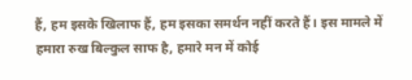हैं, हम इसके खिलाफ हैं, हम इसका समर्थन नहीं करते हैं। इस मामले में हमारा रुख बिल्कुल साफ है, हमारे मन में कोई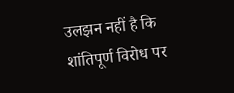उलझन नहीं है कि शांतिपूर्ण विरोध पर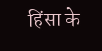हिंसा के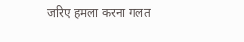जरिए हमला करना गलत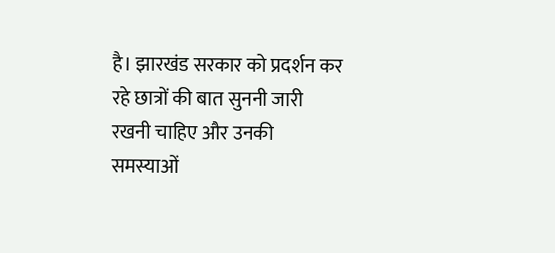है। झारखंड सरकार को प्रदर्शन कर रहे छात्रों की बात सुननी जारी रखनी चाहिए और उनकी समस्याओं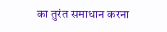का तुरंत समाधान करना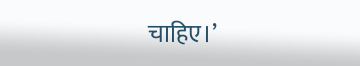चाहिए।’